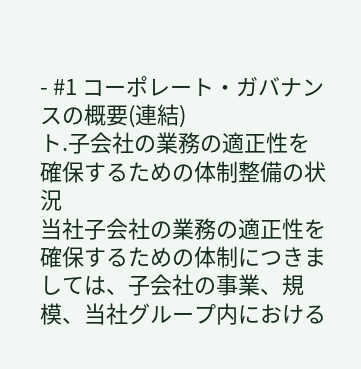- #1 コーポレート・ガバナンスの概要(連結)
ト.子会社の業務の適正性を確保するための体制整備の状況
当社子会社の業務の適正性を確保するための体制につきましては、子会社の事業、規模、当社グループ内における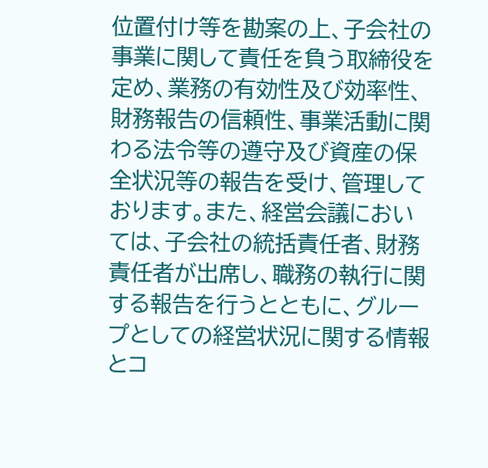位置付け等を勘案の上、子会社の事業に関して責任を負う取締役を定め、業務の有効性及び効率性、財務報告の信頼性、事業活動に関わる法令等の遵守及び資産の保全状況等の報告を受け、管理しております。また、経営会議においては、子会社の統括責任者、財務責任者が出席し、職務の執行に関する報告を行うとともに、グループとしての経営状況に関する情報とコ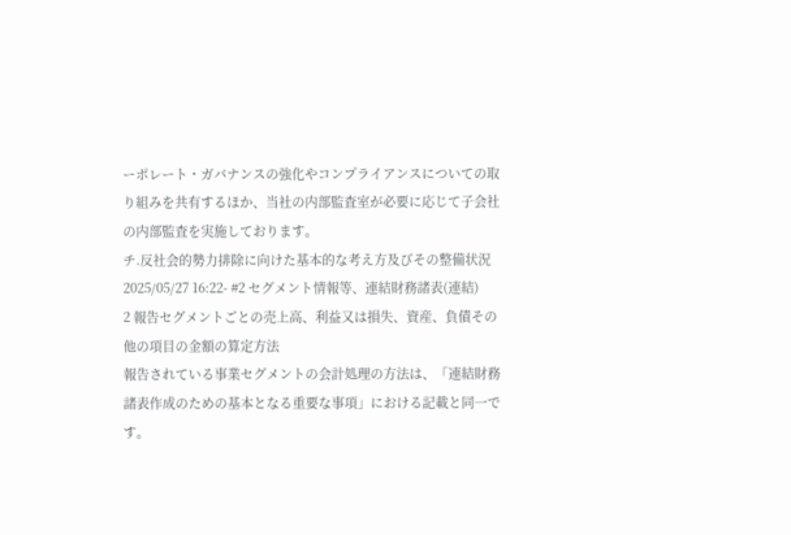ーポレート・ガバナンスの強化やコンプライアンスについての取り組みを共有するほか、当社の内部監査室が必要に応じて子会社の内部監査を実施しております。
チ.反社会的勢力排除に向けた基本的な考え方及びその整備状況
2025/05/27 16:22- #2 セグメント情報等、連結財務諸表(連結)
2 報告セグメントごとの売上高、利益又は損失、資産、負債その他の項目の金額の算定方法
報告されている事業セグメントの会計処理の方法は、「連結財務諸表作成のための基本となる重要な事項」における記載と同一です。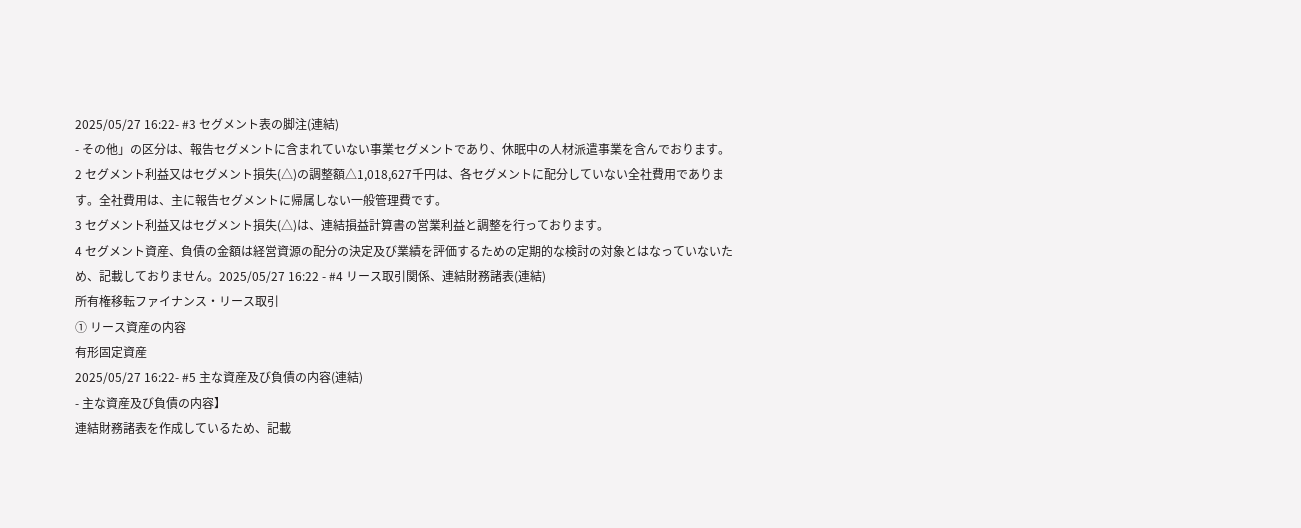2025/05/27 16:22- #3 セグメント表の脚注(連結)
- その他」の区分は、報告セグメントに含まれていない事業セグメントであり、休眠中の人材派遣事業を含んでおります。
2 セグメント利益又はセグメント損失(△)の調整額△1,018,627千円は、各セグメントに配分していない全社費用であります。全社費用は、主に報告セグメントに帰属しない一般管理費です。
3 セグメント利益又はセグメント損失(△)は、連結損益計算書の営業利益と調整を行っております。
4 セグメント資産、負債の金額は経営資源の配分の決定及び業績を評価するための定期的な検討の対象とはなっていないため、記載しておりません。2025/05/27 16:22 - #4 リース取引関係、連結財務諸表(連結)
所有権移転ファイナンス・リース取引
① リース資産の内容
有形固定資産
2025/05/27 16:22- #5 主な資産及び負債の内容(連結)
- 主な資産及び負債の内容】
連結財務諸表を作成しているため、記載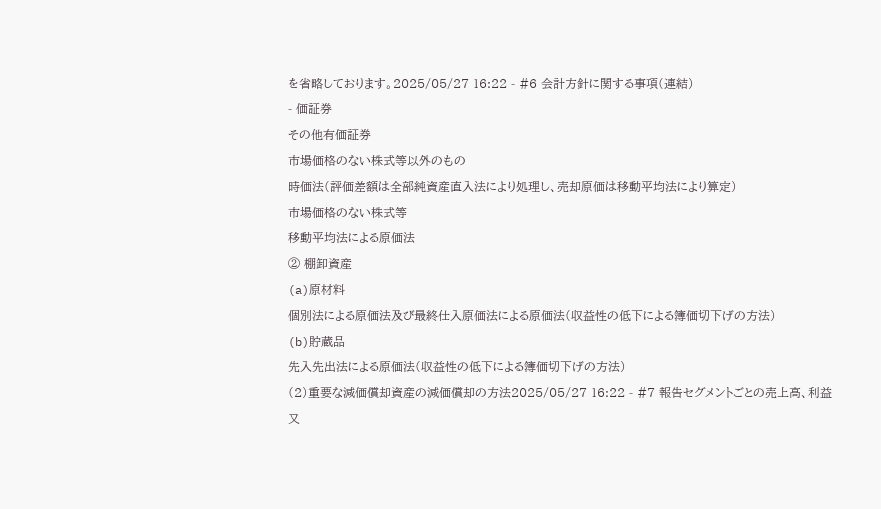を省略しております。2025/05/27 16:22 - #6 会計方針に関する事項(連結)
- 価証券
その他有価証券
市場価格のない株式等以外のもの
時価法(評価差額は全部純資産直入法により処理し、売却原価は移動平均法により算定)
市場価格のない株式等
移動平均法による原価法
② 棚卸資産
(a)原材料
個別法による原価法及び最終仕入原価法による原価法(収益性の低下による簿価切下げの方法)
(b)貯蔵品
先入先出法による原価法(収益性の低下による簿価切下げの方法)
(2)重要な減価償却資産の減価償却の方法2025/05/27 16:22 - #7 報告セグメントごとの売上高、利益又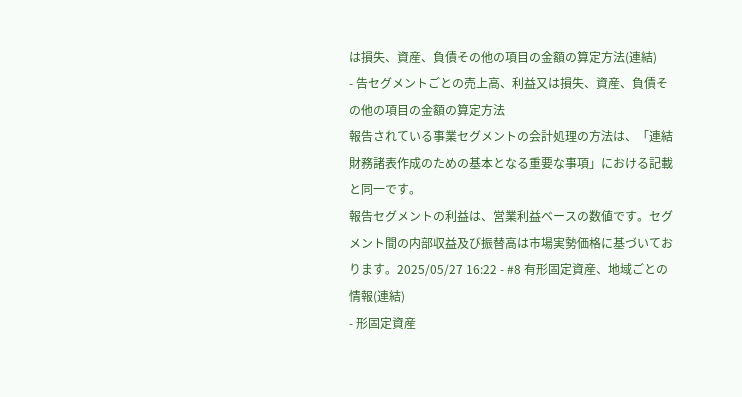は損失、資産、負債その他の項目の金額の算定方法(連結)
- 告セグメントごとの売上高、利益又は損失、資産、負債その他の項目の金額の算定方法
報告されている事業セグメントの会計処理の方法は、「連結財務諸表作成のための基本となる重要な事項」における記載と同一です。
報告セグメントの利益は、営業利益ベースの数値です。セグメント間の内部収益及び振替高は市場実勢価格に基づいております。2025/05/27 16:22 - #8 有形固定資産、地域ごとの情報(連結)
- 形固定資産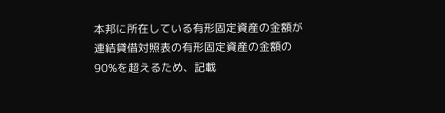本邦に所在している有形固定資産の金額が連結貸借対照表の有形固定資産の金額の90%を超えるため、記載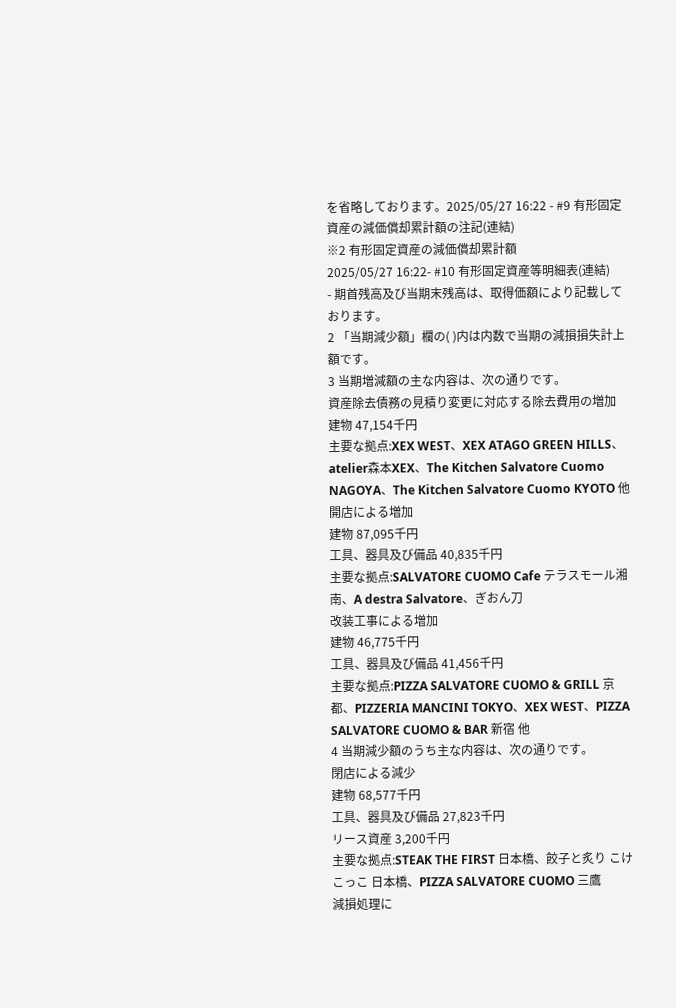を省略しております。2025/05/27 16:22 - #9 有形固定資産の減価償却累計額の注記(連結)
※2 有形固定資産の減価償却累計額
2025/05/27 16:22- #10 有形固定資産等明細表(連結)
- 期首残高及び当期末残高は、取得価額により記載しております。
2 「当期減少額」欄の( )内は内数で当期の減損損失計上額です。
3 当期増減額の主な内容は、次の通りです。
資産除去債務の見積り変更に対応する除去費用の増加
建物 47,154千円
主要な拠点:XEX WEST、XEX ATAGO GREEN HILLS、atelier森本XEX、The Kitchen Salvatore Cuomo NAGOYA、The Kitchen Salvatore Cuomo KYOTO 他
開店による増加
建物 87,095千円
工具、器具及び備品 40,835千円
主要な拠点:SALVATORE CUOMO Cafe テラスモール湘南、A destra Salvatore、ぎおん刀
改装工事による増加
建物 46,775千円
工具、器具及び備品 41,456千円
主要な拠点:PIZZA SALVATORE CUOMO & GRILL 京都、PIZZERIA MANCINI TOKYO、XEX WEST、PIZZA SALVATORE CUOMO & BAR 新宿 他
4 当期減少額のうち主な内容は、次の通りです。
閉店による減少
建物 68,577千円
工具、器具及び備品 27,823千円
リース資産 3,200千円
主要な拠点:STEAK THE FIRST 日本橋、餃子と炙り こけこっこ 日本橋、PIZZA SALVATORE CUOMO 三鷹
減損処理に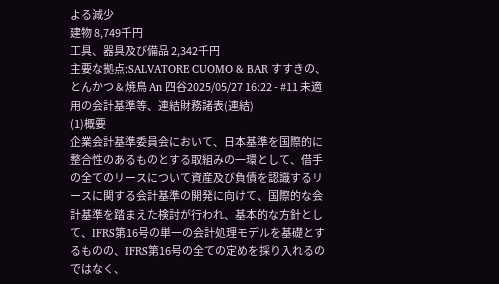よる減少
建物 8,749千円
工具、器具及び備品 2,342千円
主要な拠点:SALVATORE CUOMO & BAR すすきの、とんかつ & 焼鳥 An 四谷2025/05/27 16:22 - #11 未適用の会計基準等、連結財務諸表(連結)
(1)概要
企業会計基準委員会において、日本基準を国際的に整合性のあるものとする取組みの一環として、借手の全てのリースについて資産及び負債を認識するリースに関する会計基準の開発に向けて、国際的な会計基準を踏まえた検討が行われ、基本的な方針として、IFRS第16号の単一の会計処理モデルを基礎とするものの、IFRS第16号の全ての定めを採り入れるのではなく、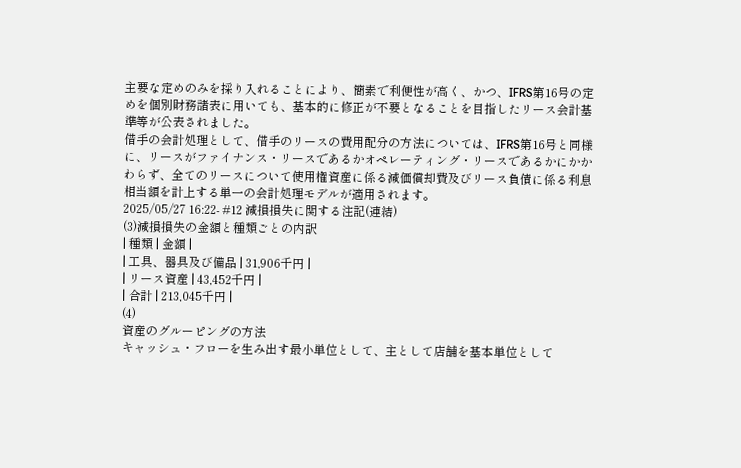主要な定めのみを採り入れることにより、簡素で利便性が高く、かつ、IFRS第16号の定めを個別財務諸表に用いても、基本的に修正が不要となることを目指したリース会計基準等が公表されました。
借手の会計処理として、借手のリースの費用配分の方法については、IFRS第16号と同様に、リースがファイナンス・リースであるかオペレーティング・リースであるかにかかわらず、全てのリースについて使用権資産に係る減価償却費及びリース負債に係る利息相当額を計上する単一の会計処理モデルが適用されます。
2025/05/27 16:22- #12 減損損失に関する注記(連結)
(3)減損損失の金額と種類ごとの内訳
| 種類 | 金額 |
| 工具、器具及び備品 | 31,906千円 |
| リース資産 | 43,452千円 |
| 合計 | 213,045千円 |
(4)
資産のグルーピングの方法
キャッシュ・フローを生み出す最小単位として、主として店舗を基本単位として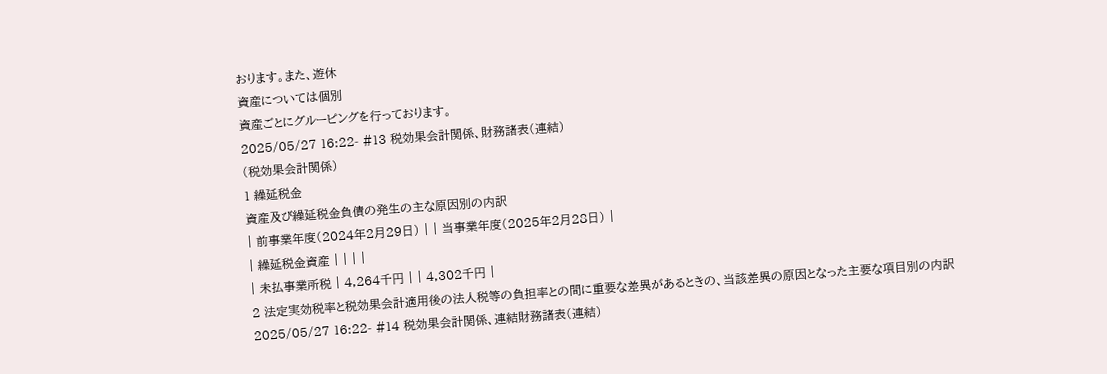おります。また、遊休
資産については個別
資産ごとにグルーピングを行っております。
2025/05/27 16:22- #13 税効果会計関係、財務諸表(連結)
(税効果会計関係)
1 繰延税金
資産及び繰延税金負債の発生の主な原因別の内訳
| 前事業年度(2024年2月29日) | | 当事業年度(2025年2月28日) |
| 繰延税金資産 | | | |
| 未払事業所税 | 4,264千円 | | 4,302千円 |
2 法定実効税率と税効果会計適用後の法人税等の負担率との間に重要な差異があるときの、当該差異の原因となった主要な項目別の内訳
2025/05/27 16:22- #14 税効果会計関係、連結財務諸表(連結)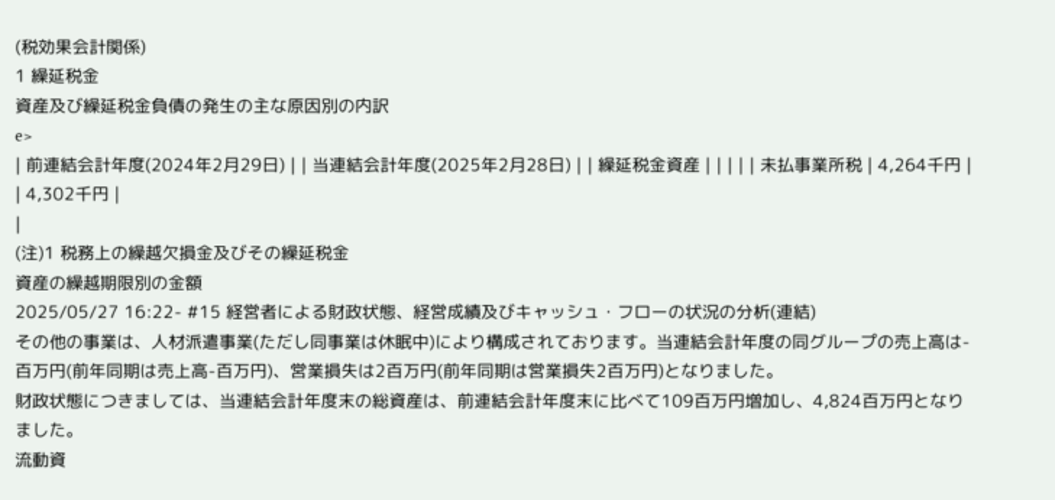(税効果会計関係)
1 繰延税金
資産及び繰延税金負債の発生の主な原因別の内訳
e>
| 前連結会計年度(2024年2月29日) | | 当連結会計年度(2025年2月28日) | | 繰延税金資産 | | | | | 未払事業所税 | 4,264千円 | | 4,302千円 |
|
(注)1 税務上の繰越欠損金及びその繰延税金
資産の繰越期限別の金額
2025/05/27 16:22- #15 経営者による財政状態、経営成績及びキャッシュ・フローの状況の分析(連結)
その他の事業は、人材派遣事業(ただし同事業は休眠中)により構成されております。当連結会計年度の同グループの売上高は-百万円(前年同期は売上高-百万円)、営業損失は2百万円(前年同期は営業損失2百万円)となりました。
財政状態につきましては、当連結会計年度末の総資産は、前連結会計年度末に比べて109百万円増加し、4,824百万円となりました。
流動資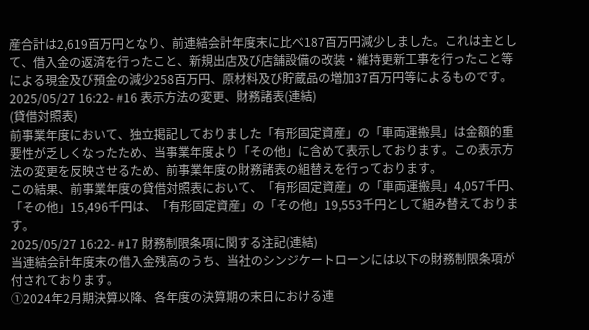産合計は2,619百万円となり、前連結会計年度末に比べ187百万円減少しました。これは主として、借入金の返済を行ったこと、新規出店及び店舗設備の改装・維持更新工事を行ったこと等による現金及び預金の減少258百万円、原材料及び貯蔵品の増加37百万円等によるものです。
2025/05/27 16:22- #16 表示方法の変更、財務諸表(連結)
(貸借対照表)
前事業年度において、独立掲記しておりました「有形固定資産」の「車両運搬具」は金額的重要性が乏しくなったため、当事業年度より「その他」に含めて表示しております。この表示方法の変更を反映させるため、前事業年度の財務諸表の組替えを行っております。
この結果、前事業年度の貸借対照表において、「有形固定資産」の「車両運搬具」4,057千円、「その他」15,496千円は、「有形固定資産」の「その他」19,553千円として組み替えております。
2025/05/27 16:22- #17 財務制限条項に関する注記(連結)
当連結会計年度末の借入金残高のうち、当社のシンジケートローンには以下の財務制限条項が付されております。
①2024年2月期決算以降、各年度の決算期の末日における連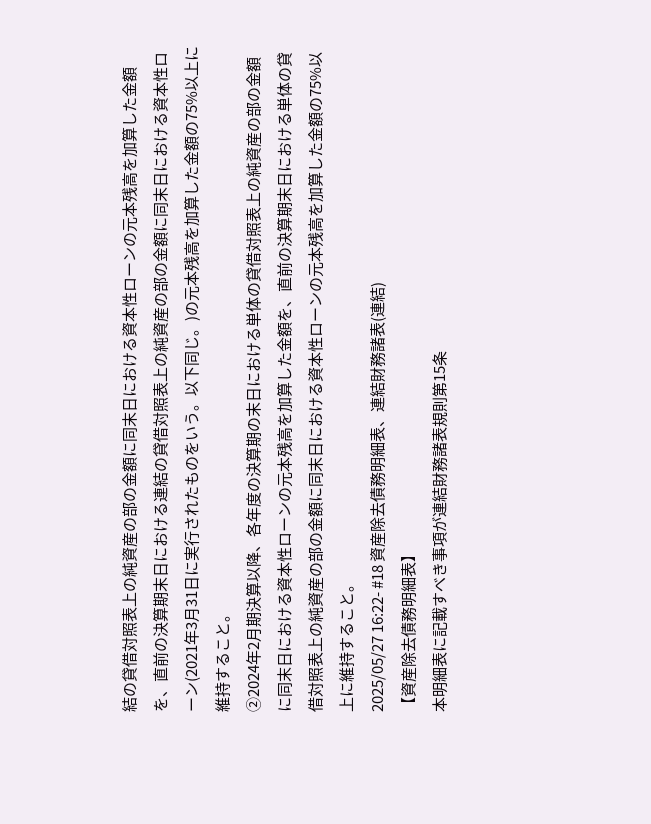結の貸借対照表上の純資産の部の金額に同末日における資本性ローンの元本残高を加算した金額を、直前の決算期末日における連結の貸借対照表上の純資産の部の金額に同末日における資本性ローン(2021年3月31日に実行されたものをいう。以下同じ。)の元本残高を加算した金額の75%以上に維持すること。
②2024年2月期決算以降、各年度の決算期の末日における単体の貸借対照表上の純資産の部の金額に同末日における資本性ローンの元本残高を加算した金額を、直前の決算期末日における単体の貸借対照表上の純資産の部の金額に同末日における資本性ローンの元本残高を加算した金額の75%以上に維持すること。
2025/05/27 16:22- #18 資産除去債務明細表、連結財務諸表(連結)
【資産除去債務明細表】
本明細表に記載すべき事項が連結財務諸表規則第15条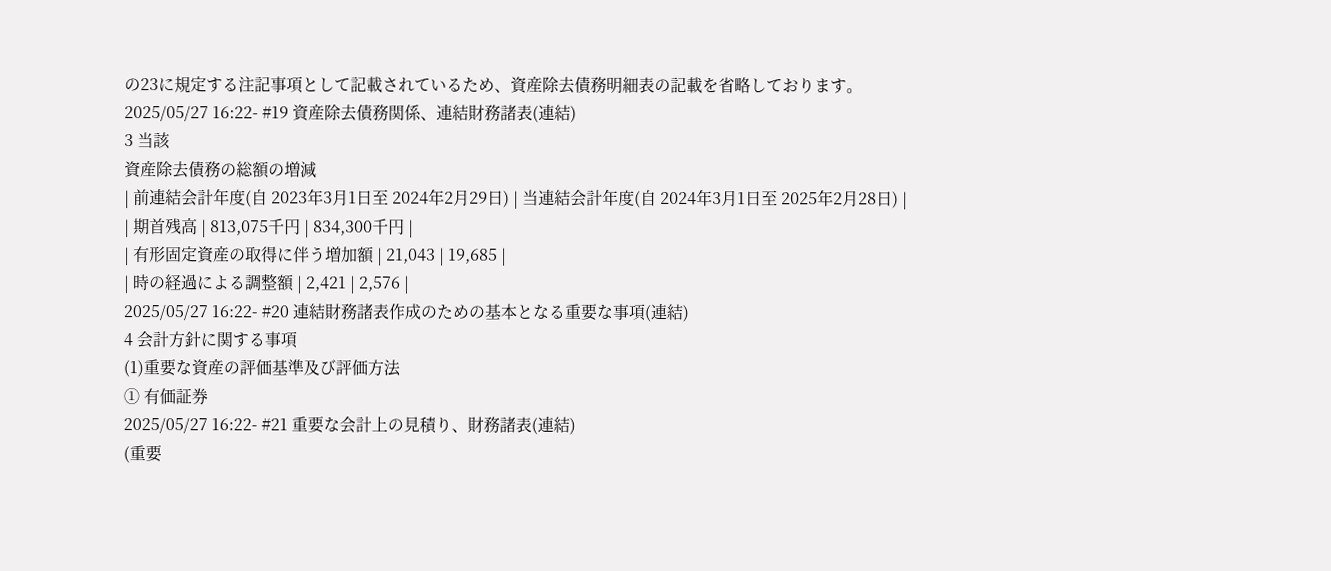の23に規定する注記事項として記載されているため、資産除去債務明細表の記載を省略しております。
2025/05/27 16:22- #19 資産除去債務関係、連結財務諸表(連結)
3 当該
資産除去債務の総額の増減
| 前連結会計年度(自 2023年3月1日至 2024年2月29日) | 当連結会計年度(自 2024年3月1日至 2025年2月28日) |
| 期首残高 | 813,075千円 | 834,300千円 |
| 有形固定資産の取得に伴う増加額 | 21,043 | 19,685 |
| 時の経過による調整額 | 2,421 | 2,576 |
2025/05/27 16:22- #20 連結財務諸表作成のための基本となる重要な事項(連結)
4 会計方針に関する事項
(1)重要な資産の評価基準及び評価方法
① 有価証券
2025/05/27 16:22- #21 重要な会計上の見積り、財務諸表(連結)
(重要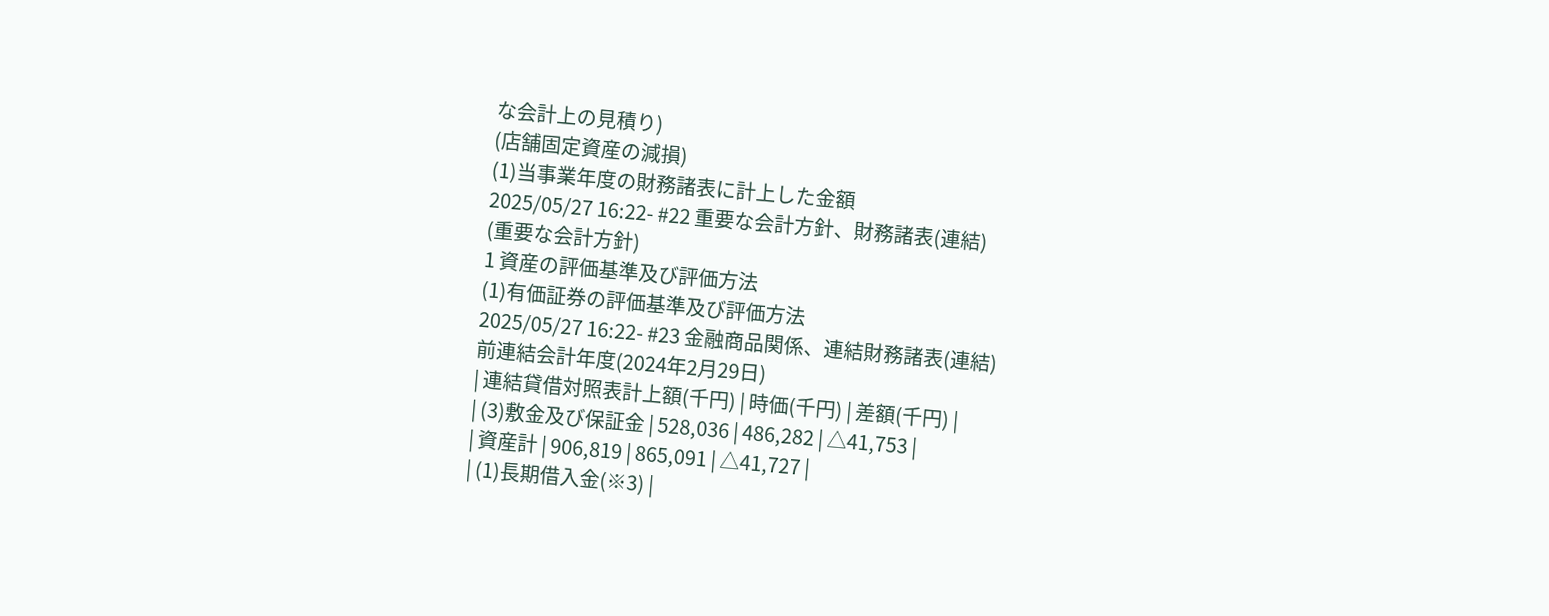な会計上の見積り)
(店舗固定資産の減損)
(1)当事業年度の財務諸表に計上した金額
2025/05/27 16:22- #22 重要な会計方針、財務諸表(連結)
(重要な会計方針)
1 資産の評価基準及び評価方法
(1)有価証券の評価基準及び評価方法
2025/05/27 16:22- #23 金融商品関係、連結財務諸表(連結)
前連結会計年度(2024年2月29日)
| 連結貸借対照表計上額(千円) | 時価(千円) | 差額(千円) |
| (3)敷金及び保証金 | 528,036 | 486,282 | △41,753 |
| 資産計 | 906,819 | 865,091 | △41,727 |
| (1)長期借入金(※3) |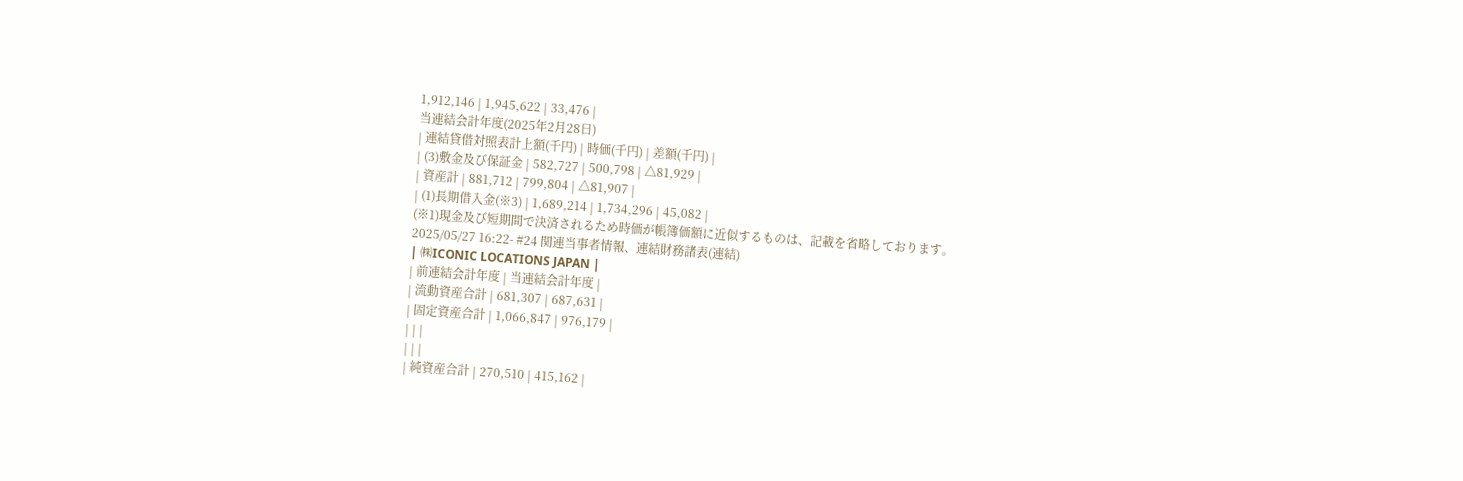1,912,146 | 1,945,622 | 33,476 |
当連結会計年度(2025年2月28日)
| 連結貸借対照表計上額(千円) | 時価(千円) | 差額(千円) |
| (3)敷金及び保証金 | 582,727 | 500,798 | △81,929 |
| 資産計 | 881,712 | 799,804 | △81,907 |
| (1)長期借入金(※3) | 1,689,214 | 1,734,296 | 45,082 |
(※1)現金及び短期間で決済されるため時価が帳簿価額に近似するものは、記載を省略しております。
2025/05/27 16:22- #24 関連当事者情報、連結財務諸表(連結)
| ㈱ICONIC LOCATIONS JAPAN |
| 前連結会計年度 | 当連結会計年度 |
| 流動資産合計 | 681,307 | 687,631 |
| 固定資産合計 | 1,066,847 | 976,179 |
| | |
| | |
| 純資産合計 | 270,510 | 415,162 |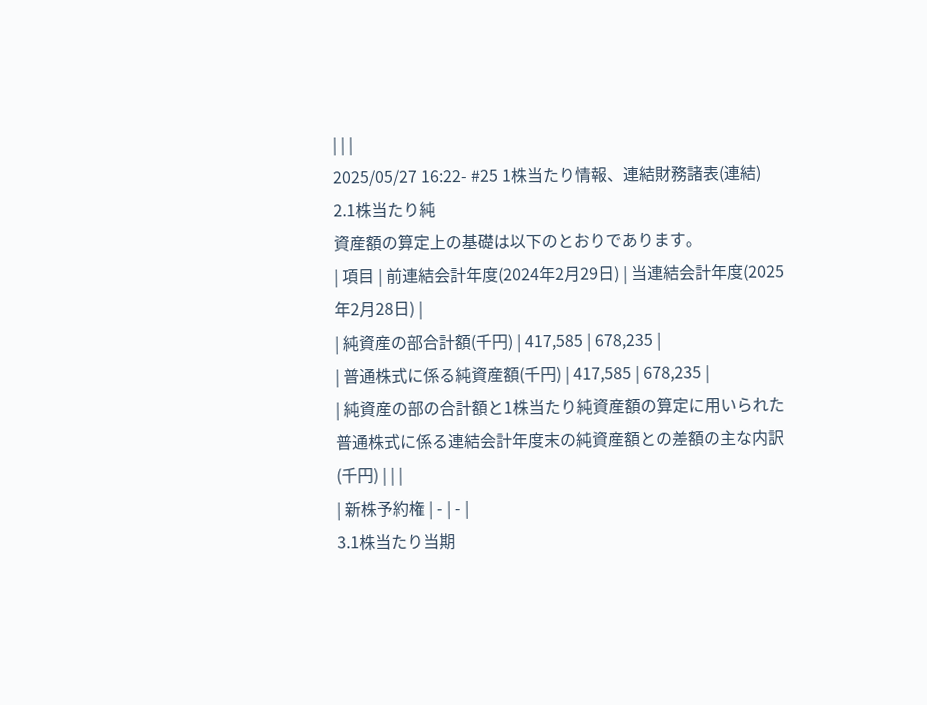| | |
2025/05/27 16:22- #25 1株当たり情報、連結財務諸表(連結)
2.1株当たり純
資産額の算定上の基礎は以下のとおりであります。
| 項目 | 前連結会計年度(2024年2月29日) | 当連結会計年度(2025年2月28日) |
| 純資産の部合計額(千円) | 417,585 | 678,235 |
| 普通株式に係る純資産額(千円) | 417,585 | 678,235 |
| 純資産の部の合計額と1株当たり純資産額の算定に用いられた普通株式に係る連結会計年度末の純資産額との差額の主な内訳(千円) | | |
| 新株予約権 | - | - |
3.1株当たり当期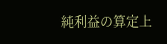純利益の算定上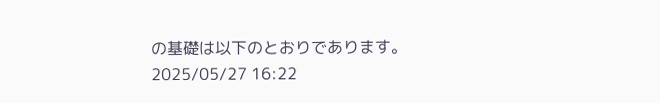の基礎は以下のとおりであります。
2025/05/27 16:22